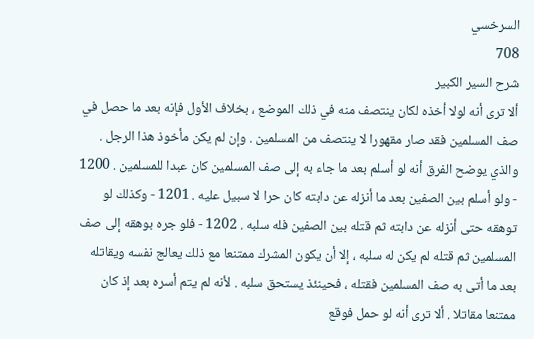السرخسي
708
شرح السير الكبير
ألا ترى أنه لولا أخذه لكان ينتصف منه في ذلك الموضع ، بخلاف الأول فإنه بعد ما حصل في صف المسلمين فقد صار مقهورا لا ينتصف من المسلمين . وإن لم يكن مأخوذ هذا الرجل . والذي يوضح الفرق أنه لو أسلم بعد ما جاء به إلى صف المسلمين كان عبدا للمسلمين . 1200 - ولو أسلم بين الصفين بعد ما أنزله عن دابته كان حرا لا سبيل عليه . 1201 - وكذلك لو توهقه حتى أنزله عن دابته ثم قتله بين الصفين فله سلبه . 1202 - فلو جره بوهقه إلى صف المسلمين ثم قتله لم يكن له سلبه ، إلا أن يكون المشرك ممتنعا مع ذلك يعالج نفسه ويقاتله بعد ما أتى به صف المسلمين فقتله ، فحينئذ يستحق سلبه . لأنه لم يتم أسره بعد إذ كان ممتنعا مقاتلا . ألا ترى أنه لو حمل فوقع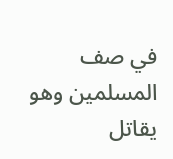في صف المسلمين وهو يقاتل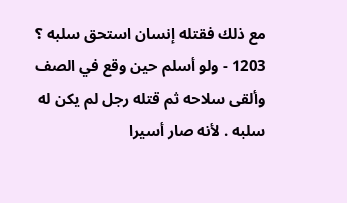مع ذلك فقتله إنسان استحق سلبه ؟ 1203 - ولو أسلم حين وقع في الصف وألقى سلاحه ثم قتله رجل لم يكن له سلبه . لأنه صار أسيرا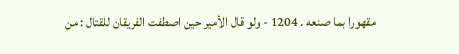مقهورا بما صنعه . 1204 - ولو قال الأمير حين اصطفت الفريقان للقتال : من